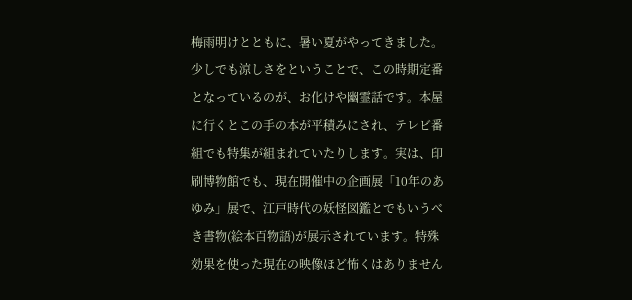梅雨明けとともに、暑い夏がやってきました。少しでも涼しさをということで、この時期定番となっているのが、お化けや幽霊話です。本屋に行くとこの手の本が平積みにされ、テレビ番組でも特集が組まれていたりします。実は、印刷博物館でも、現在開催中の企画展「10年のあゆみ」展で、江戸時代の妖怪図鑑とでもいうべき書物(絵本百物語)が展示されています。特殊効果を使った現在の映像ほど怖くはありません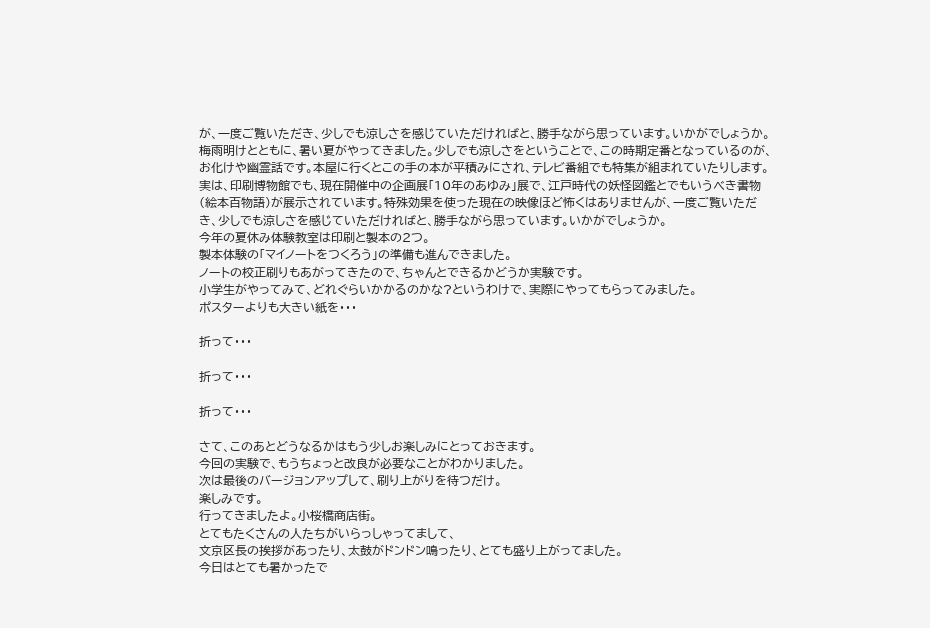が、一度ご覧いただき、少しでも涼しさを感じていただければと、勝手ながら思っています。いかがでしょうか。
梅雨明けとともに、暑い夏がやってきました。少しでも涼しさをということで、この時期定番となっているのが、お化けや幽霊話です。本屋に行くとこの手の本が平積みにされ、テレビ番組でも特集が組まれていたりします。実は、印刷博物館でも、現在開催中の企画展「10年のあゆみ」展で、江戸時代の妖怪図鑑とでもいうべき書物(絵本百物語)が展示されています。特殊効果を使った現在の映像ほど怖くはありませんが、一度ご覧いただき、少しでも涼しさを感じていただければと、勝手ながら思っています。いかがでしょうか。
今年の夏休み体験教室は印刷と製本の2つ。
製本体験の「マイノートをつくろう」の準備も進んできました。
ノートの校正刷りもあがってきたので、ちゃんとできるかどうか実験です。
小学生がやってみて、どれぐらいかかるのかな?というわけで、実際にやってもらってみました。
ポスターよりも大きい紙を・・・

折って・・・

折って・・・

折って・・・

さて、このあとどうなるかはもう少しお楽しみにとっておきます。
今回の実験で、もうちょっと改良が必要なことがわかりました。
次は最後のバージョンアップして、刷り上がりを待つだけ。
楽しみです。
行ってきましたよ。小桜橋商店街。
とてもたくさんの人たちがいらっしゃってまして、
文京区長の挨拶があったり、太鼓がドンドン鳴ったり、とても盛り上がってました。
今日はとても暑かったで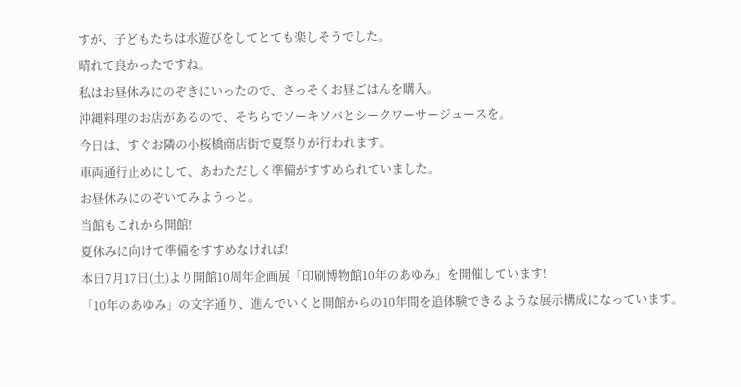すが、子どもたちは水遊びをしてとても楽しそうでした。
晴れて良かったですね。
私はお昼休みにのぞきにいったので、さっそくお昼ごはんを購入。
沖縄料理のお店があるので、そちらでソーキソバとシークワーサージュースを。
今日は、すぐお隣の小桜橋商店街で夏祭りが行われます。
車両通行止めにして、あわただしく準備がすすめられていました。
お昼休みにのぞいてみようっと。
当館もこれから開館!
夏休みに向けて準備をすすめなければ!
本日7月17日(土)より開館10周年企画展「印刷博物館10年のあゆみ」を開催しています!
「10年のあゆみ」の文字通り、進んでいくと開館からの10年間を追体験できるような展示構成になっています。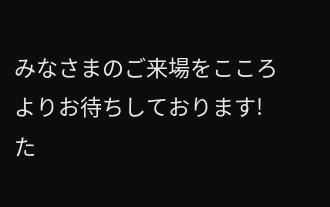みなさまのご来場をこころよりお待ちしております!
た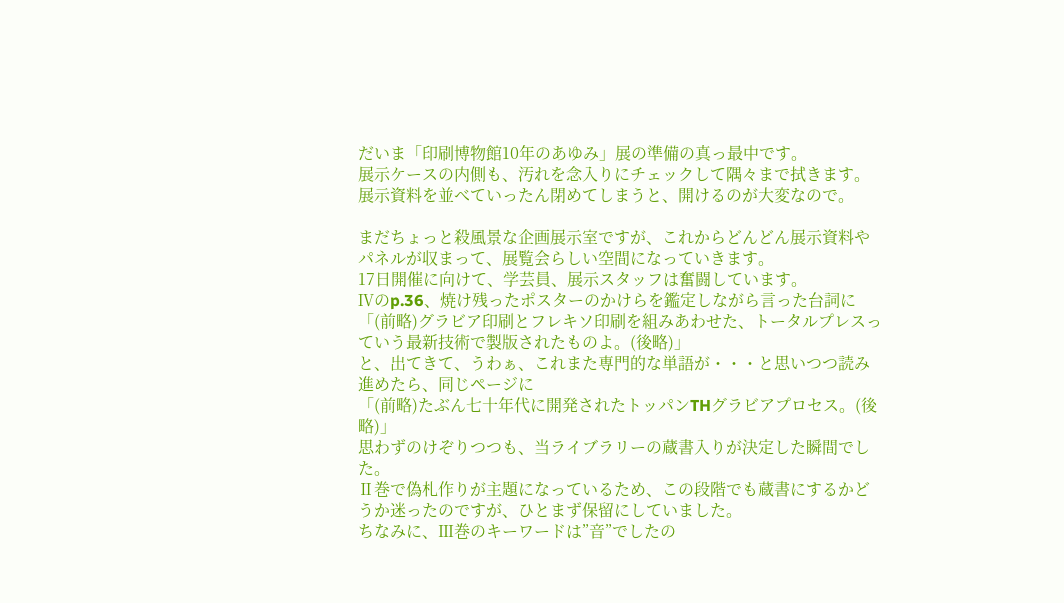だいま「印刷博物館10年のあゆみ」展の準備の真っ最中です。
展示ケースの内側も、汚れを念入りにチェックして隅々まで拭きます。
展示資料を並べていったん閉めてしまうと、開けるのが大変なので。

まだちょっと殺風景な企画展示室ですが、これからどんどん展示資料や
パネルが収まって、展覧会らしい空間になっていきます。
17日開催に向けて、学芸員、展示スタッフは奮闘しています。
Ⅳのp.36、焼け残ったポスターのかけらを鑑定しながら言った台詞に
「(前略)グラビア印刷とフレキソ印刷を組みあわせた、トータルプレスっていう最新技術で製版されたものよ。(後略)」
と、出てきて、うわぁ、これまた専門的な単語が・・・と思いつつ読み進めたら、同じページに
「(前略)たぶん七十年代に開発されたトッパンTHグラビアプロセス。(後略)」
思わずのけぞりつつも、当ライブラリーの蔵書入りが決定した瞬間でした。
Ⅱ巻で偽札作りが主題になっているため、この段階でも蔵書にするかどうか迷ったのですが、ひとまず保留にしていました。
ちなみに、Ⅲ巻のキーワードは”音”でしたの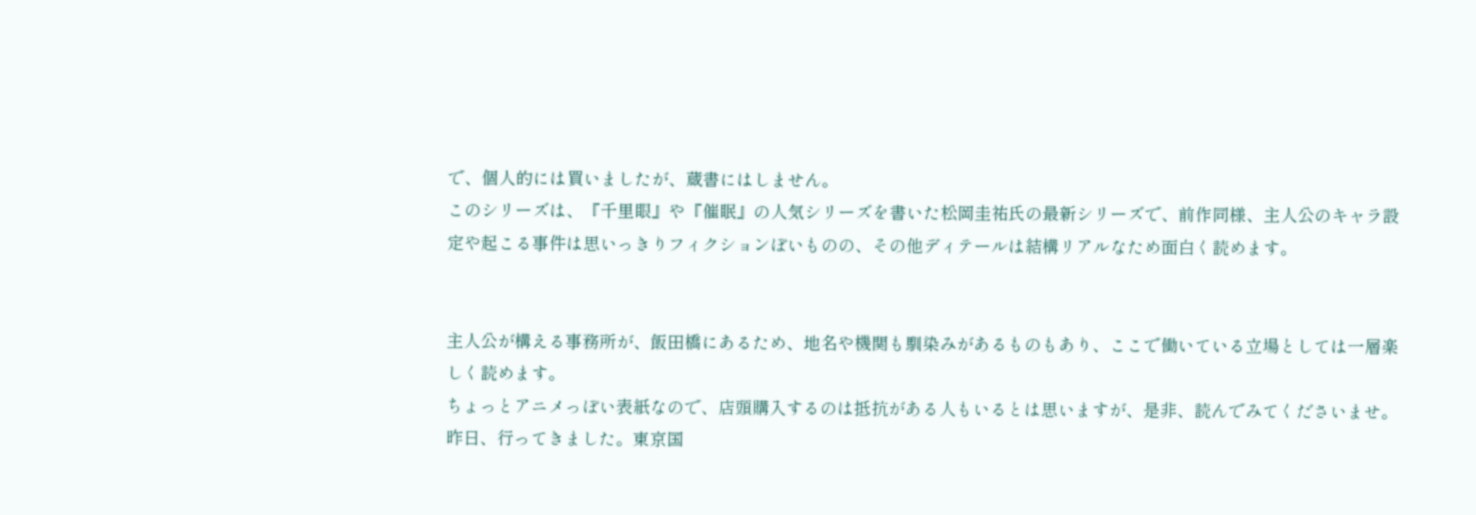で、個人的には買いましたが、蔵書にはしません。
このシリーズは、『千里眼』や『催眠』の人気シリーズを書いた松岡圭祐氏の最新シリーズで、前作同様、主人公のキャラ設定や起こる事件は思いっきりフィクションぽいものの、その他ディテールは結構リアルなため面白く読めます。


主人公が構える事務所が、飯田橋にあるため、地名や機関も馴染みがあるものもあり、ここで働いている立場としては一層楽しく読めます。
ちょっとアニメっぽい表紙なので、店頭購入するのは抵抗がある人もいるとは思いますが、是非、読んでみてくださいませ。
昨日、行ってきました。東京国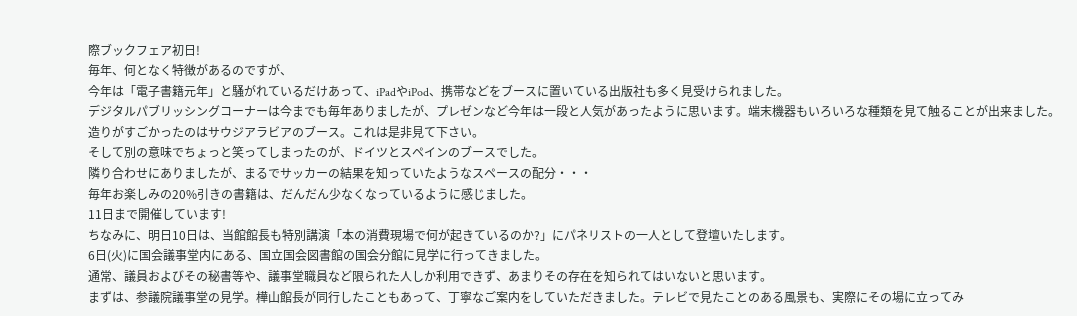際ブックフェア初日!
毎年、何となく特徴があるのですが、
今年は「電子書籍元年」と騒がれているだけあって、iPadやiPod、携帯などをブースに置いている出版社も多く見受けられました。
デジタルパブリッシングコーナーは今までも毎年ありましたが、プレゼンなど今年は一段と人気があったように思います。端末機器もいろいろな種類を見て触ることが出来ました。
造りがすごかったのはサウジアラビアのブース。これは是非見て下さい。
そして別の意味でちょっと笑ってしまったのが、ドイツとスペインのブースでした。
隣り合わせにありましたが、まるでサッカーの結果を知っていたようなスペースの配分・・・
毎年お楽しみの20%引きの書籍は、だんだん少なくなっているように感じました。
11日まで開催しています!
ちなみに、明日10日は、当館館長も特別講演「本の消費現場で何が起きているのか?」にパネリストの一人として登壇いたします。
6日(火)に国会議事堂内にある、国立国会図書館の国会分館に見学に行ってきました。
通常、議員およびその秘書等や、議事堂職員など限られた人しか利用できず、あまりその存在を知られてはいないと思います。
まずは、参議院議事堂の見学。樺山館長が同行したこともあって、丁寧なご案内をしていただきました。テレビで見たことのある風景も、実際にその場に立ってみ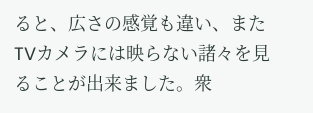ると、広さの感覚も違い、またTVカメラには映らない諸々を見ることが出来ました。衆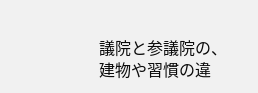議院と参議院の、建物や習慣の違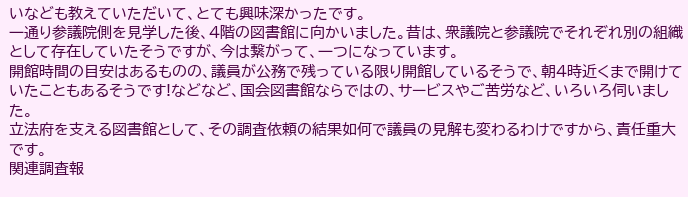いなども教えていただいて、とても興味深かったです。
一通り参議院側を見学した後、4階の図書館に向かいました。昔は、衆議院と参議院でそれぞれ別の組織として存在していたそうですが、今は繋がって、一つになっています。
開館時間の目安はあるものの、議員が公務で残っている限り開館しているそうで、朝4時近くまで開けていたこともあるそうです!などなど、国会図書館ならではの、サービスやご苦労など、いろいろ伺いました。
立法府を支える図書館として、その調査依頼の結果如何で議員の見解も変わるわけですから、責任重大です。
関連調査報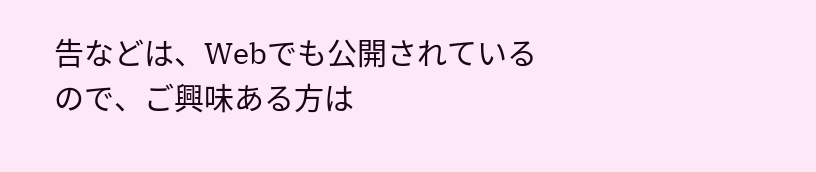告などは、Webでも公開されているので、ご興味ある方は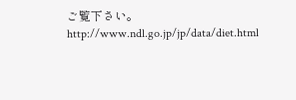ご覧下さい。
http://www.ndl.go.jp/jp/data/diet.html